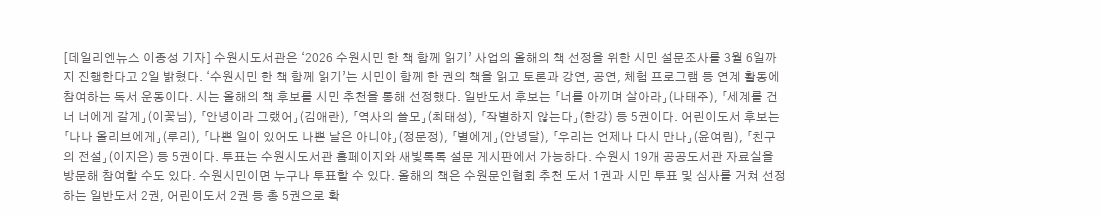[데일리엔뉴스 이종성 기자] 수원시도서관은 ‘2026 수원시민 한 책 함께 읽기’ 사업의 올해의 책 선정을 위한 시민 설문조사를 3월 6일까지 진행한다고 2일 밝혔다. ‘수원시민 한 책 함께 읽기’는 시민이 함께 한 권의 책을 읽고 토론과 강연, 공연, 체험 프로그램 등 연계 활동에 참여하는 독서 운동이다. 시는 올해의 책 후보를 시민 추천을 통해 선정했다. 일반도서 후보는 「너를 아끼며 살아라」(나태주), 「세계를 건너 너에게 갈게」(이꽃님), 「안녕이라 그랬어」(김애란), 「역사의 쓸모」(최태성), 「작별하지 않는다」(한강) 등 5권이다. 어린이도서 후보는 「나나 올리브에게」(루리), 「나쁜 일이 있어도 나쁜 날은 아니야」(정문정), 「별에게」(안녕달), 「우리는 언제나 다시 만나」(윤여림), 「친구의 전설」(이지은) 등 5권이다. 투표는 수원시도서관 홈페이지와 새빛톡톡 설문 게시판에서 가능하다. 수원시 19개 공공도서관 자료실을 방문해 참여할 수도 있다. 수원시민이면 누구나 투표할 수 있다. 올해의 책은 수원문인협회 추천 도서 1권과 시민 투표 및 심사를 거쳐 선정하는 일반도서 2권, 어린이도서 2권 등 총 5권으로 확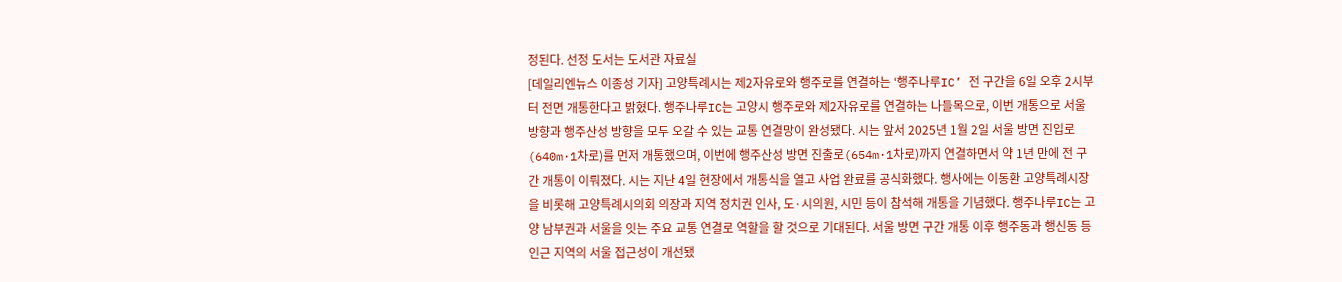정된다. 선정 도서는 도서관 자료실
[데일리엔뉴스 이종성 기자] 고양특례시는 제2자유로와 행주로를 연결하는 ‘행주나루IC’ 전 구간을 6일 오후 2시부터 전면 개통한다고 밝혔다. 행주나루IC는 고양시 행주로와 제2자유로를 연결하는 나들목으로, 이번 개통으로 서울 방향과 행주산성 방향을 모두 오갈 수 있는 교통 연결망이 완성됐다. 시는 앞서 2025년 1월 2일 서울 방면 진입로(640m·1차로)를 먼저 개통했으며, 이번에 행주산성 방면 진출로(654m·1차로)까지 연결하면서 약 1년 만에 전 구간 개통이 이뤄졌다. 시는 지난 4일 현장에서 개통식을 열고 사업 완료를 공식화했다. 행사에는 이동환 고양특례시장을 비롯해 고양특례시의회 의장과 지역 정치권 인사, 도·시의원, 시민 등이 참석해 개통을 기념했다. 행주나루IC는 고양 남부권과 서울을 잇는 주요 교통 연결로 역할을 할 것으로 기대된다. 서울 방면 구간 개통 이후 행주동과 행신동 등 인근 지역의 서울 접근성이 개선됐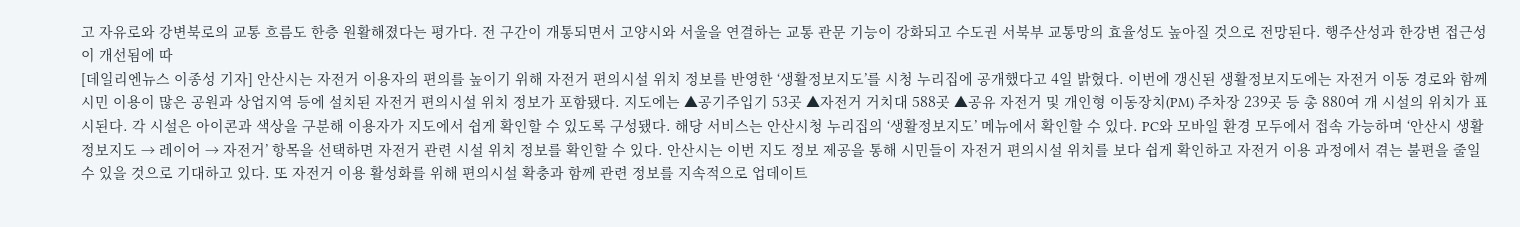고 자유로와 강변북로의 교통 흐름도 한층 원활해졌다는 평가다. 전 구간이 개통되면서 고양시와 서울을 연결하는 교통 관문 기능이 강화되고 수도권 서북부 교통망의 효율성도 높아질 것으로 전망된다. 행주산성과 한강변 접근성이 개선됨에 따
[데일리엔뉴스 이종성 기자] 안산시는 자전거 이용자의 편의를 높이기 위해 자전거 편의시설 위치 정보를 반영한 ‘생활정보지도’를 시청 누리집에 공개했다고 4일 밝혔다. 이번에 갱신된 생활정보지도에는 자전거 이동 경로와 함께 시민 이용이 많은 공원과 상업지역 등에 설치된 자전거 편의시설 위치 정보가 포함됐다. 지도에는 ▲공기주입기 53곳 ▲자전거 거치대 588곳 ▲공유 자전거 및 개인형 이동장치(PM) 주차장 239곳 등 총 880여 개 시설의 위치가 표시된다. 각 시설은 아이콘과 색상을 구분해 이용자가 지도에서 쉽게 확인할 수 있도록 구성됐다. 해당 서비스는 안산시청 누리집의 ‘생활정보지도’ 메뉴에서 확인할 수 있다. PC와 모바일 환경 모두에서 접속 가능하며 ‘안산시 생활정보지도 → 레이어 → 자전거’ 항목을 선택하면 자전거 관련 시설 위치 정보를 확인할 수 있다. 안산시는 이번 지도 정보 제공을 통해 시민들이 자전거 편의시설 위치를 보다 쉽게 확인하고 자전거 이용 과정에서 겪는 불편을 줄일 수 있을 것으로 기대하고 있다. 또 자전거 이용 활성화를 위해 편의시설 확충과 함께 관련 정보를 지속적으로 업데이트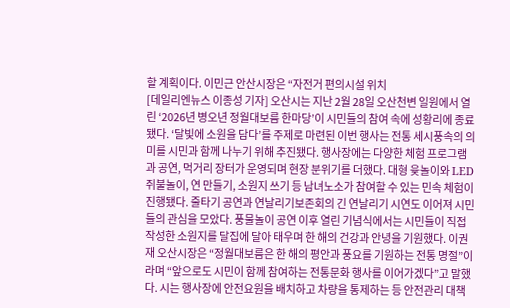할 계획이다. 이민근 안산시장은 “자전거 편의시설 위치
[데일리엔뉴스 이종성 기자] 오산시는 지난 2월 28일 오산천변 일원에서 열린 ‘2026년 병오년 정월대보름 한마당’이 시민들의 참여 속에 성황리에 종료됐다. ‘달빛에 소원을 담다’를 주제로 마련된 이번 행사는 전통 세시풍속의 의미를 시민과 함께 나누기 위해 추진됐다. 행사장에는 다양한 체험 프로그램과 공연, 먹거리 장터가 운영되며 현장 분위기를 더했다. 대형 윷놀이와 LED 쥐불놀이, 연 만들기, 소원지 쓰기 등 남녀노소가 참여할 수 있는 민속 체험이 진행됐다. 줄타기 공연과 연날리기보존회의 긴 연날리기 시연도 이어져 시민들의 관심을 모았다. 풍물놀이 공연 이후 열린 기념식에서는 시민들이 직접 작성한 소원지를 달집에 달아 태우며 한 해의 건강과 안녕을 기원했다. 이권재 오산시장은 “정월대보름은 한 해의 평안과 풍요를 기원하는 전통 명절”이라며 “앞으로도 시민이 함께 참여하는 전통문화 행사를 이어가겠다”고 말했다. 시는 행사장에 안전요원을 배치하고 차량을 통제하는 등 안전관리 대책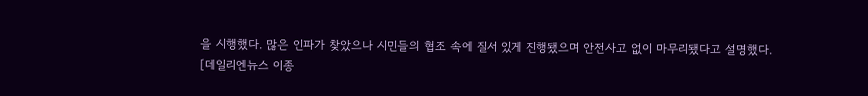을 시행했다. 많은 인파가 찾았으나 시민들의 협조 속에 질서 있게 진행됐으며 안전사고 없이 마무리됐다고 설명했다.
[데일리엔뉴스 이종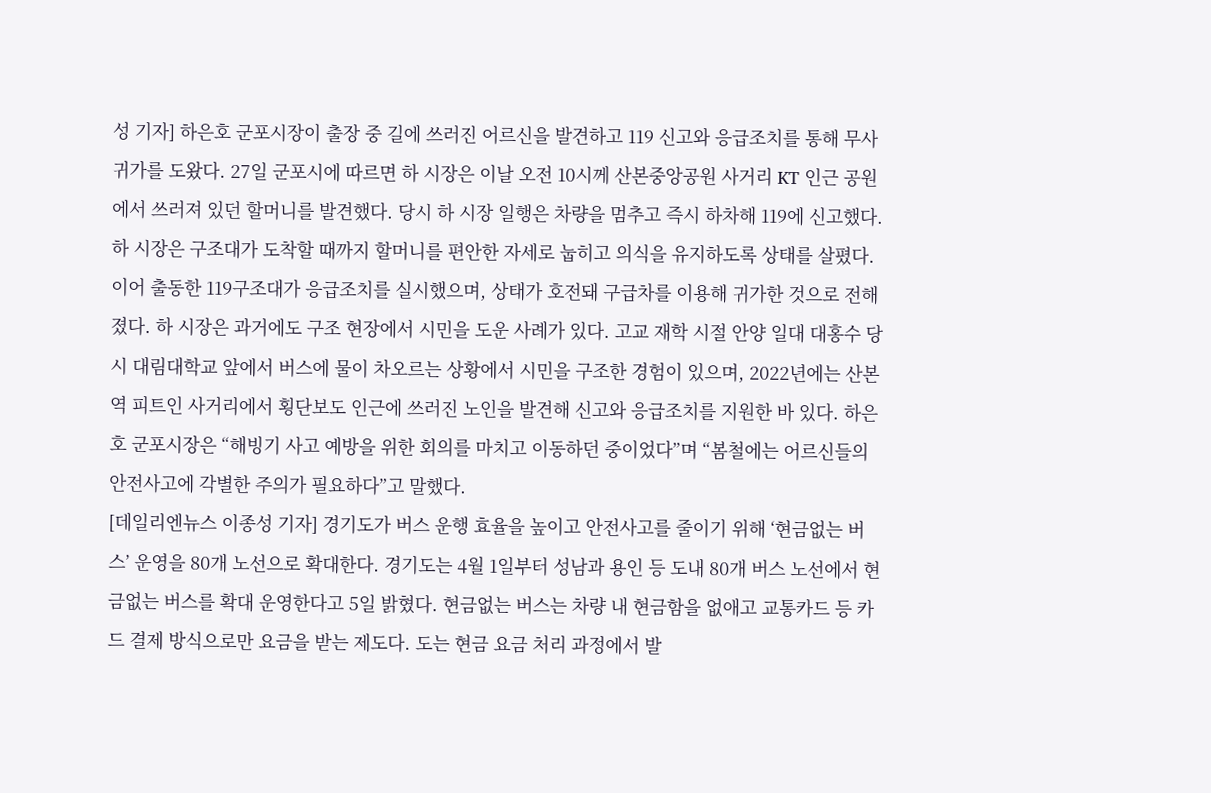성 기자] 하은호 군포시장이 출장 중 길에 쓰러진 어르신을 발견하고 119 신고와 응급조치를 통해 무사 귀가를 도왔다. 27일 군포시에 따르면 하 시장은 이날 오전 10시께 산본중앙공원 사거리 KT 인근 공원에서 쓰러져 있던 할머니를 발견했다. 당시 하 시장 일행은 차량을 멈추고 즉시 하차해 119에 신고했다. 하 시장은 구조대가 도착할 때까지 할머니를 편안한 자세로 눕히고 의식을 유지하도록 상태를 살폈다. 이어 출동한 119구조대가 응급조치를 실시했으며, 상태가 호전돼 구급차를 이용해 귀가한 것으로 전해졌다. 하 시장은 과거에도 구조 현장에서 시민을 도운 사례가 있다. 고교 재학 시절 안양 일대 대홍수 당시 대림대학교 앞에서 버스에 물이 차오르는 상황에서 시민을 구조한 경험이 있으며, 2022년에는 산본역 피트인 사거리에서 횡단보도 인근에 쓰러진 노인을 발견해 신고와 응급조치를 지원한 바 있다. 하은호 군포시장은 “해빙기 사고 예방을 위한 회의를 마치고 이동하던 중이었다”며 “봄철에는 어르신들의 안전사고에 각별한 주의가 필요하다”고 말했다.
[데일리엔뉴스 이종성 기자] 경기도가 버스 운행 효율을 높이고 안전사고를 줄이기 위해 ‘현금없는 버스’ 운영을 80개 노선으로 확대한다. 경기도는 4월 1일부터 성남과 용인 등 도내 80개 버스 노선에서 현금없는 버스를 확대 운영한다고 5일 밝혔다. 현금없는 버스는 차량 내 현금함을 없애고 교통카드 등 카드 결제 방식으로만 요금을 받는 제도다. 도는 현금 요금 처리 과정에서 발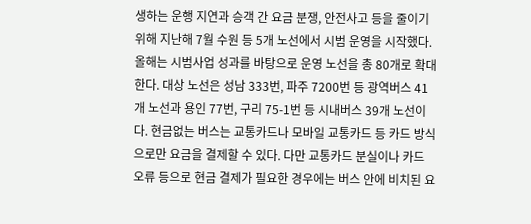생하는 운행 지연과 승객 간 요금 분쟁, 안전사고 등을 줄이기 위해 지난해 7월 수원 등 5개 노선에서 시범 운영을 시작했다. 올해는 시범사업 성과를 바탕으로 운영 노선을 총 80개로 확대한다. 대상 노선은 성남 333번, 파주 7200번 등 광역버스 41개 노선과 용인 77번, 구리 75-1번 등 시내버스 39개 노선이다. 현금없는 버스는 교통카드나 모바일 교통카드 등 카드 방식으로만 요금을 결제할 수 있다. 다만 교통카드 분실이나 카드 오류 등으로 현금 결제가 필요한 경우에는 버스 안에 비치된 요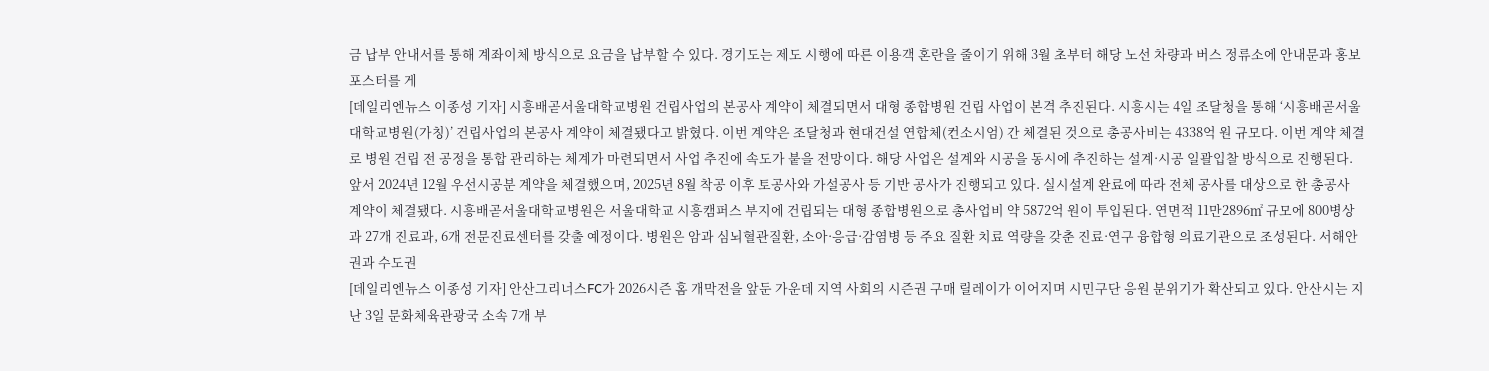금 납부 안내서를 통해 계좌이체 방식으로 요금을 납부할 수 있다. 경기도는 제도 시행에 따른 이용객 혼란을 줄이기 위해 3월 초부터 해당 노선 차량과 버스 정류소에 안내문과 홍보 포스터를 게
[데일리엔뉴스 이종성 기자] 시흥배곧서울대학교병원 건립사업의 본공사 계약이 체결되면서 대형 종합병원 건립 사업이 본격 추진된다. 시흥시는 4일 조달청을 통해 ‘시흥배곧서울대학교병원(가칭)’ 건립사업의 본공사 계약이 체결됐다고 밝혔다. 이번 계약은 조달청과 현대건설 연합체(컨소시엄) 간 체결된 것으로 총공사비는 4338억 원 규모다. 이번 계약 체결로 병원 건립 전 공정을 통합 관리하는 체계가 마련되면서 사업 추진에 속도가 붙을 전망이다. 해당 사업은 설계와 시공을 동시에 추진하는 설계·시공 일괄입찰 방식으로 진행된다. 앞서 2024년 12월 우선시공분 계약을 체결했으며, 2025년 8월 착공 이후 토공사와 가설공사 등 기반 공사가 진행되고 있다. 실시설계 완료에 따라 전체 공사를 대상으로 한 총공사 계약이 체결됐다. 시흥배곧서울대학교병원은 서울대학교 시흥캠퍼스 부지에 건립되는 대형 종합병원으로 총사업비 약 5872억 원이 투입된다. 연면적 11만2896㎡ 규모에 800병상과 27개 진료과, 6개 전문진료센터를 갖출 예정이다. 병원은 암과 심뇌혈관질환, 소아·응급·감염병 등 주요 질환 치료 역량을 갖춘 진료·연구 융합형 의료기관으로 조성된다. 서해안권과 수도권
[데일리엔뉴스 이종성 기자] 안산그리너스FC가 2026시즌 홈 개막전을 앞둔 가운데 지역 사회의 시즌권 구매 릴레이가 이어지며 시민구단 응원 분위기가 확산되고 있다. 안산시는 지난 3일 문화체육관광국 소속 7개 부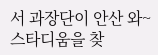서 과장단이 안산 와~스타디움을 찾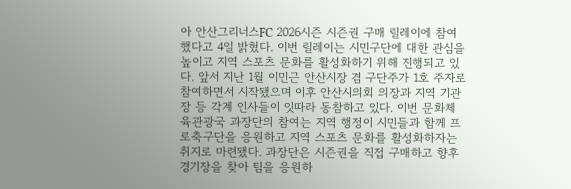아 안산그리너스FC 2026시즌 시즌권 구매 릴레이에 참여했다고 4일 밝혔다. 이번 릴레이는 시민구단에 대한 관심을 높이고 지역 스포츠 문화를 활성화하기 위해 진행되고 있다. 앞서 지난 1월 이민근 안산시장 겸 구단주가 1호 주자로 참여하면서 시작됐으며 이후 안산시의회 의장과 지역 기관장 등 각계 인사들이 잇따라 동참하고 있다. 이번 문화체육관광국 과장단의 참여는 지역 행정이 시민들과 함께 프로축구단을 응원하고 지역 스포츠 문화를 활성화하자는 취지로 마련됐다. 과장단은 시즌권을 직접 구매하고 향후 경기장을 찾아 팀을 응원하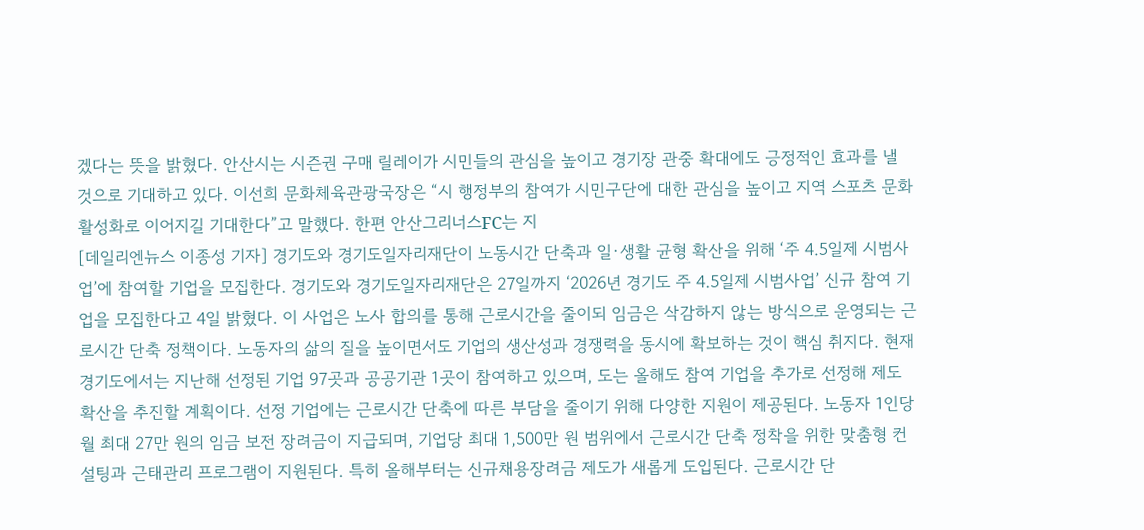겠다는 뜻을 밝혔다. 안산시는 시즌권 구매 릴레이가 시민들의 관심을 높이고 경기장 관중 확대에도 긍정적인 효과를 낼 것으로 기대하고 있다. 이선희 문화체육관광국장은 “시 행정부의 참여가 시민구단에 대한 관심을 높이고 지역 스포츠 문화 활성화로 이어지길 기대한다”고 말했다. 한편 안산그리너스FC는 지
[데일리엔뉴스 이종성 기자] 경기도와 경기도일자리재단이 노동시간 단축과 일·생활 균형 확산을 위해 ‘주 4.5일제 시범사업’에 참여할 기업을 모집한다. 경기도와 경기도일자리재단은 27일까지 ‘2026년 경기도 주 4.5일제 시범사업’ 신규 참여 기업을 모집한다고 4일 밝혔다. 이 사업은 노사 합의를 통해 근로시간을 줄이되 임금은 삭감하지 않는 방식으로 운영되는 근로시간 단축 정책이다. 노동자의 삶의 질을 높이면서도 기업의 생산성과 경쟁력을 동시에 확보하는 것이 핵심 취지다. 현재 경기도에서는 지난해 선정된 기업 97곳과 공공기관 1곳이 참여하고 있으며, 도는 올해도 참여 기업을 추가로 선정해 제도 확산을 추진할 계획이다. 선정 기업에는 근로시간 단축에 따른 부담을 줄이기 위해 다양한 지원이 제공된다. 노동자 1인당 월 최대 27만 원의 임금 보전 장려금이 지급되며, 기업당 최대 1,500만 원 범위에서 근로시간 단축 정착을 위한 맞춤형 컨설팅과 근태관리 프로그램이 지원된다. 특히 올해부터는 신규채용장려금 제도가 새롭게 도입된다. 근로시간 단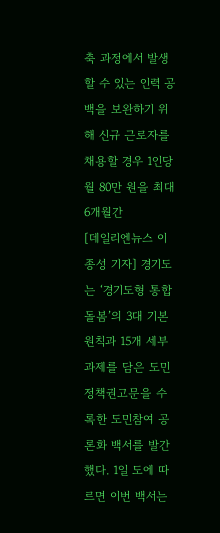축 과정에서 발생할 수 있는 인력 공백을 보완하기 위해 신규 근로자를 채용할 경우 1인당 월 80만 원을 최대 6개월간
[데일리엔뉴스 이종성 기자] 경기도는 ‘경기도형 통합돌봄’의 3대 기본 원칙과 15개 세부 과제를 담은 도민 정책권고문을 수록한 도민참여 공론화 백서를 발간했다. 1일 도에 따르면 이번 백서는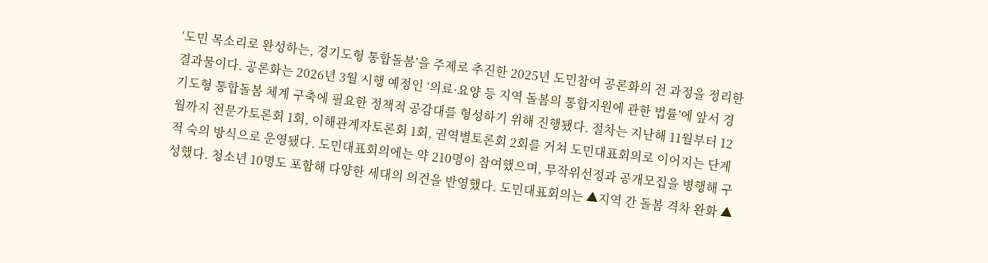‘도민 목소리로 완성하는, 경기도형 통합돌봄’을 주제로 추진한 2025년 도민참여 공론화의 전 과정을 정리한 결과물이다. 공론화는 2026년 3월 시행 예정인 ‘의료·요양 등 지역 돌봄의 통합지원에 관한 법률’에 앞서 경기도형 통합돌봄 체계 구축에 필요한 정책적 공감대를 형성하기 위해 진행됐다. 절차는 지난해 11월부터 12월까지 전문가토론회 1회, 이해관계자토론회 1회, 권역별토론회 2회를 거쳐 도민대표회의로 이어지는 단계적 숙의 방식으로 운영됐다. 도민대표회의에는 약 210명이 참여했으며, 무작위선정과 공개모집을 병행해 구성했다. 청소년 10명도 포함해 다양한 세대의 의견을 반영했다. 도민대표회의는 ▲지역 간 돌봄 격차 완화 ▲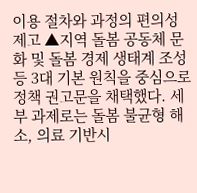이용 절차와 과정의 편의성 제고 ▲지역 돌봄 공동체 문화 및 돌봄 경제 생태계 조성 등 3대 기본 원칙을 중심으로 정책 권고문을 채택했다. 세부 과제로는 돌봄 불균형 해소, 의료 기반시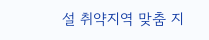설 취약지역 맞춤 지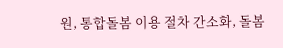원, 통합돌봄 이용 절차 간소화, 돌봄